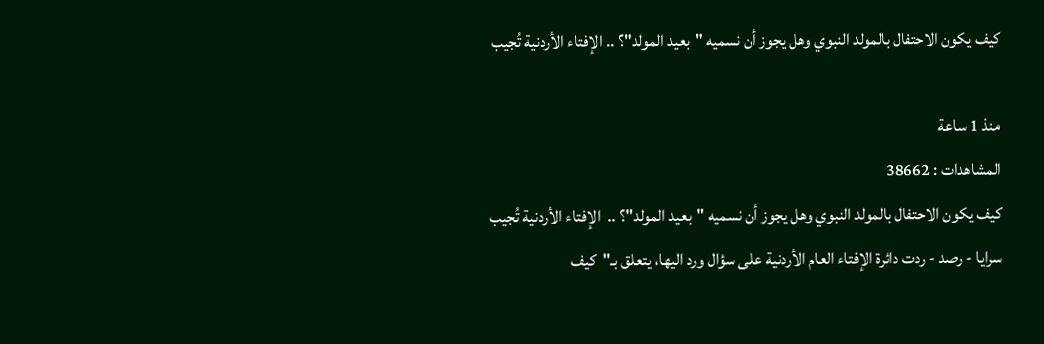كيف يكون الاحتفال بالمولد النبوي وهل يجوز أن نسميه "بعيد المولد"؟ .. الإفتاء الأردنية تُجيب

منذ 1 ساعة
المشاهدات : 38662
كيف يكون الاحتفال بالمولد النبوي وهل يجوز أن نسميه "بعيد المولد"؟ ..  الإفتاء الأردنية تُجيب
سرايا - رصد - ردت دائرة الإفتاء العام الأردنية على سؤال ورد اليها، يتعلق بـ"كيف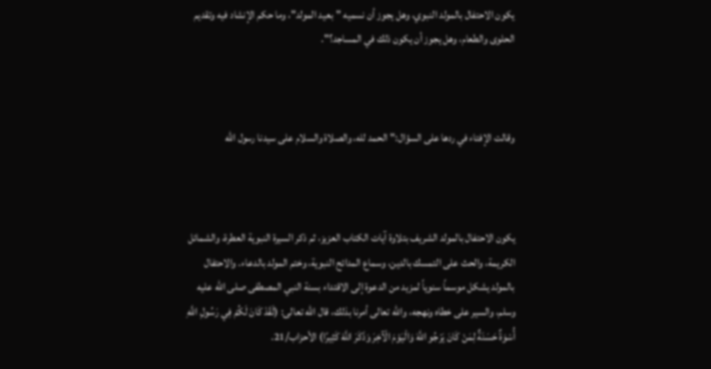يكون الاحتفال بالمولد النبوي، وهل يجوز أن نسميه "بعيد المولد"، وما حكم الإنشاد فيه وتقديم الحلوى والطعام، وهل يجوز أن يكون ذلك في المساجد؟".



وقالت الإفتاء في ردها على السؤال:"الحمد لله، والصلاة والسلام على سيدنا رسول الله



يكون الاحتفال بالمولد الشريف بتلاوة آيات الكتاب العزيز، ثم ذكر السيرة النبوية العطرة، والشمائل الكريمة، والحث على التمسك بالدين، وسماع المدائح النبوية، وختم المولد بالدعاء. والاحتفال بالمولد يشكل موسماً سنوياً لمزيد من الدعوة إلى الاقتداء بسنة النبي المصطفى صلى الله عليه وسلم، والسير على خطاه ونهجه، والله تعالى أمرنا بذلك، قال الله تعالى: (لَقَدْ كَانَ لَكُمْ فِي رَسُولِ اللَّهِ أُسْوَةٌ حَسَنَةٌ لِمَنْ كَانَ يَرْجُو اللَّهَ وَالْيَوْمَ الْآخِرَ وَذَكَرَ اللَّهَ كَثِيرًا) الأحزاب/21.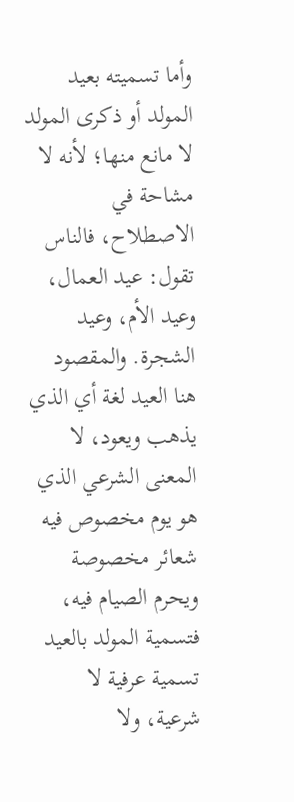وأما تسميته بعيد المولد أو ذكرى المولد لا مانع منها؛ لأنه لا مشاحة في الاصطلاح، فالناس تقول: عيد العمال، وعيد الأم، وعيد الشجرة. والمقصود هنا العيد لغة أي الذي يذهب ويعود، لا المعنى الشرعي الذي هو يوم مخصوص فيه شعائر مخصوصة ويحرم الصيام فيه، فتسمية المولد بالعيد تسمية عرفية لا شرعية، ولا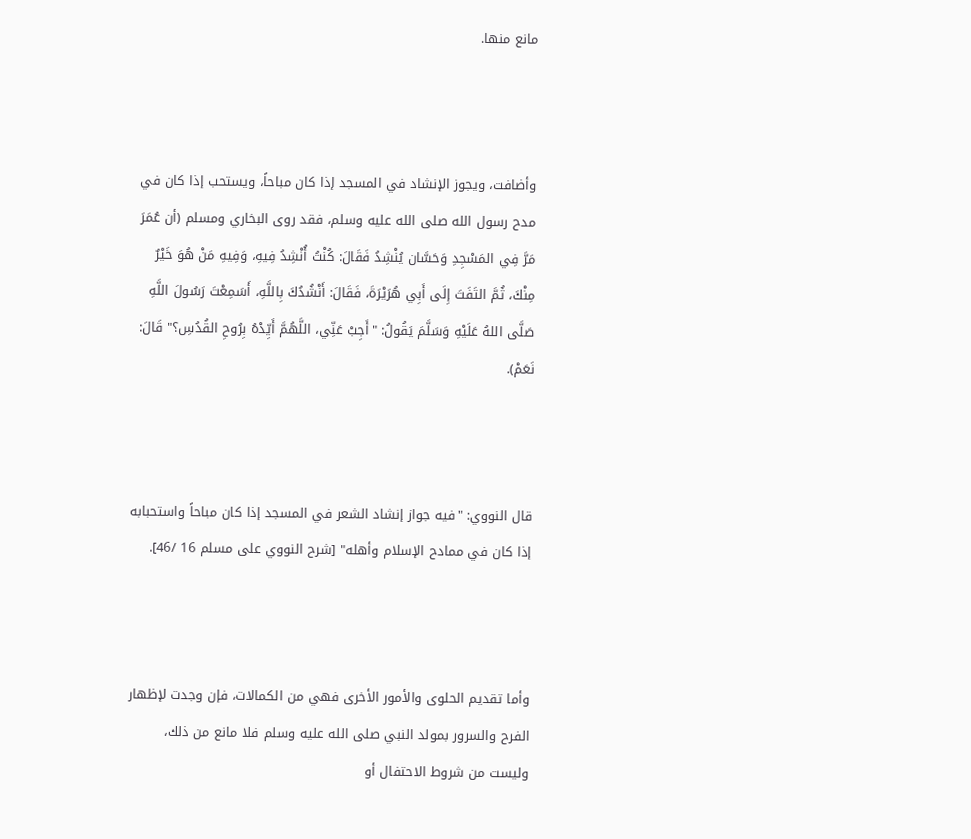مانع منها.



وأضافت، ويجوز الإنشاد في المسجد إذا كان مباحاً، ويستحب إذا كان في مدح رسول الله صلى الله عليه وسلم، فقد روى البخاري ومسلم (أن عُمَرَ مَرَّ فِي المَسْجِدِ وَحَسَّان يُنْشِدُ فَقَالَ: كُنْتُ أُنْشِدُ فِيهِ، وَفِيهِ مَنْ هُوَ خَيْرٌ مِنْكَ، ثُمَّ التَفَتَ إِلَى أَبِي هُرَيْرَةَ، فَقَالَ: أَنْشُدُكَ بِاللَّهِ، أَسَمِعْتَ رَسُولَ اللَّهِ صَلَّى اللهُ عَلَيْهِ وَسَلَّمَ يَقُولُ: "أَجِبْ عَنِّي، اللَّهُمَّ أَيِّدْهُ بِرُوحِ القُدُسِ؟" قَالَ: نَعَمْ).



قال النووي: "فيه جواز إنشاد الشعر في المسجد إذا كان مباحاً واستحبابه إذا كان في ممادح الإسلام وأهله" [شرح النووي على مسلم 16 /46].



وأما تقديم الحلوى والأمور الأخرى فهي من الكمالات، فإن وجدت لإظهار الفرح والسرور بمولد النبي صلى الله عليه وسلم فلا مانع من ذلك، وليست من شروط الاحتفال أو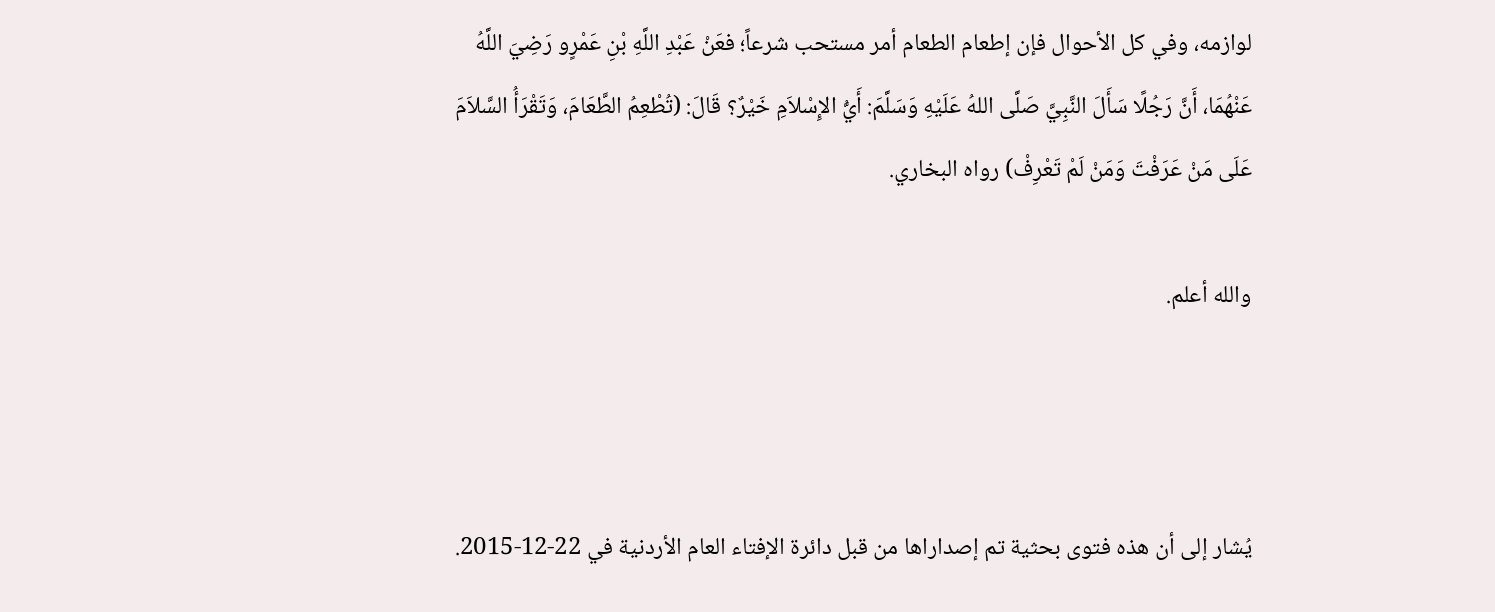لوازمه، وفي كل الأحوال فإن إطعام الطعام أمر مستحب شرعاً؛ فعَنْ عَبْدِ اللَّهِ بْنِ عَمْرٍو رَضِيَ اللَّهُ عَنْهُمَا، أَنَّ رَجُلًا سَأَلَ النَّبِيَّ صَلَّى اللهُ عَلَيْهِ وَسَلَّمَ: أَيُّ الإِسْلاَمِ خَيْرٌ؟ قَالَ: (تُطْعِمُ الطَّعَامَ، وَتَقْرَأُ السَّلاَمَ عَلَى مَنْ عَرَفْتَ وَمَنْ لَمْ تَعْرِفْ) رواه البخاري.

والله أعلم.



يُشار إلى أن هذه فتوى بحثية تم إصداراها من قبل دائرة الإفتاء العام الأردنية في 22-12-2015.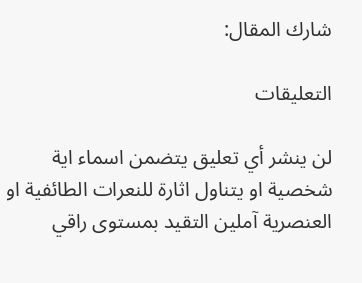شارك المقال:

التعليقات

لن ينشر أي تعليق يتضمن اسماء اية شخصية او يتناول اثارة للنعرات الطائفية او العنصرية آملين التقيد بمستوى راقي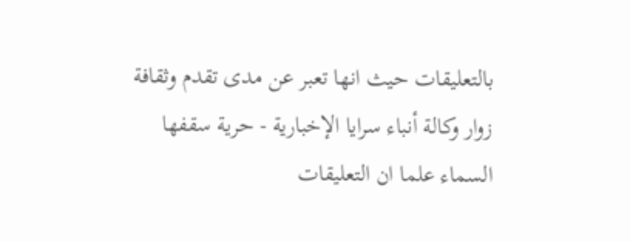بالتعليقات حيث انها تعبر عن مدى تقدم وثقافة زوار وكالة أنباء سرايا الإخبارية - حرية سقفها السماء علما ان التعليقات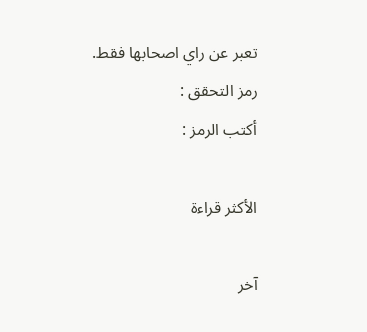تعبر عن راي اصحابها فقط.
رمز التحقق :
أكتب الرمز :

الأكثر قراءة

آخر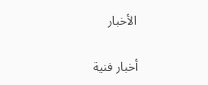الأخبار

أخبار فنية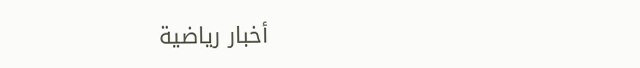أخبار رياضية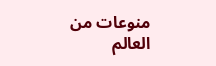منوعات من العالم